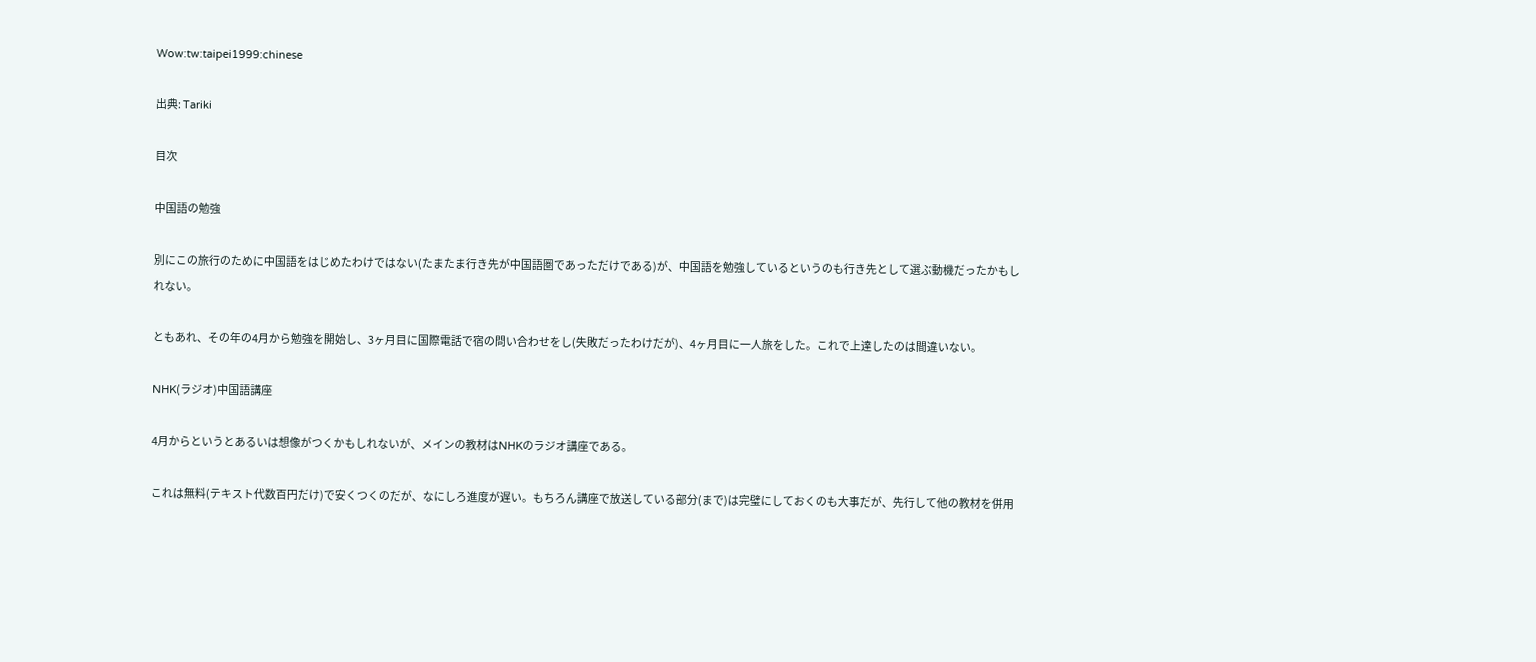Wow:tw:taipei1999:chinese

出典: Tariki

目次

中国語の勉強

別にこの旅行のために中国語をはじめたわけではない(たまたま行き先が中国語圏であっただけである)が、中国語を勉強しているというのも行き先として選ぶ動機だったかもしれない。

ともあれ、その年の4月から勉強を開始し、3ヶ月目に国際電話で宿の問い合わせをし(失敗だったわけだが)、4ヶ月目に一人旅をした。これで上達したのは間違いない。

NHK(ラジオ)中国語講座

4月からというとあるいは想像がつくかもしれないが、メインの教材はNHKのラジオ講座である。

これは無料(テキスト代数百円だけ)で安くつくのだが、なにしろ進度が遅い。もちろん講座で放送している部分(まで)は完璧にしておくのも大事だが、先行して他の教材を併用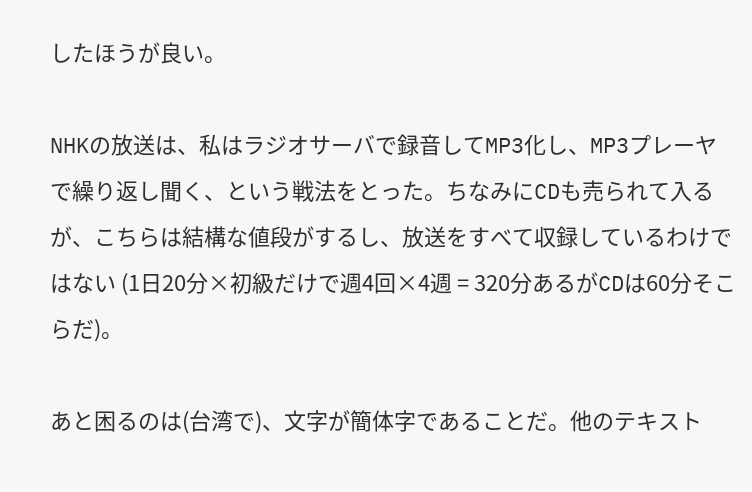したほうが良い。

NHKの放送は、私はラジオサーバで録音してMP3化し、MP3プレーヤで繰り返し聞く、という戦法をとった。ちなみにCDも売られて入るが、こちらは結構な値段がするし、放送をすべて収録しているわけではない (1日20分×初級だけで週4回×4週 = 320分あるがCDは60分そこらだ)。

あと困るのは(台湾で)、文字が簡体字であることだ。他のテキスト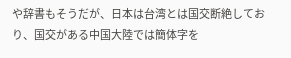や辞書もそうだが、日本は台湾とは国交断絶しており、国交がある中国大陸では簡体字を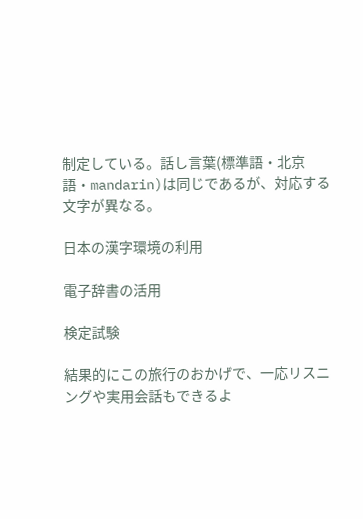制定している。話し言葉(標準語・北京語・mandarin)は同じであるが、対応する文字が異なる。

日本の漢字環境の利用

電子辞書の活用

検定試験

結果的にこの旅行のおかげで、一応リスニングや実用会話もできるよ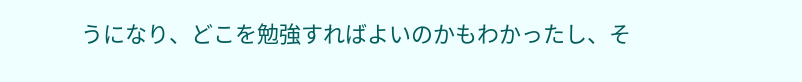うになり、どこを勉強すればよいのかもわかったし、そ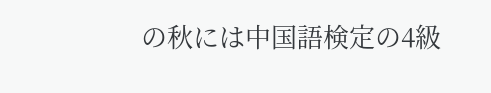の秋には中国語検定の4級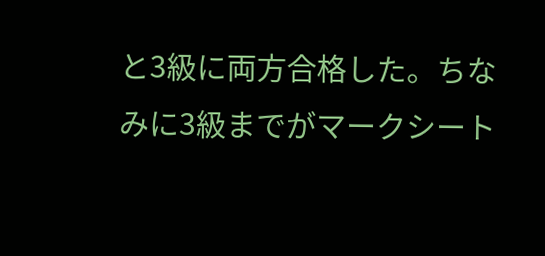と3級に両方合格した。ちなみに3級までがマークシート